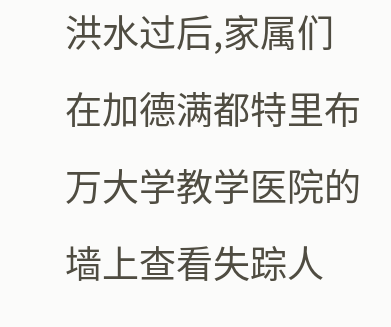洪水过后,家属们在加德满都特里布万大学教学医院的墙上查看失踪人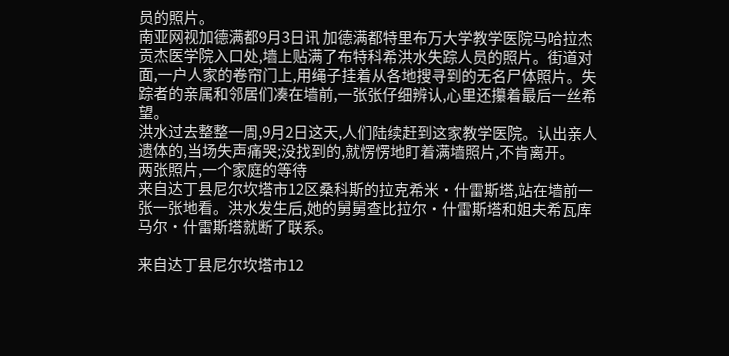员的照片。
南亚网视加德满都9月3日讯 加德满都特里布万大学教学医院马哈拉杰贡杰医学院入口处,墙上贴满了布特科希洪水失踪人员的照片。街道对面,一户人家的卷帘门上,用绳子挂着从各地搜寻到的无名尸体照片。失踪者的亲属和邻居们凑在墙前,一张张仔细辨认,心里还攥着最后一丝希望。
洪水过去整整一周,9月2日这天,人们陆续赶到这家教学医院。认出亲人遗体的,当场失声痛哭;没找到的,就愣愣地盯着满墙照片,不肯离开。
两张照片,一个家庭的等待
来自达丁县尼尔坎塔市12区桑科斯的拉克希米·什雷斯塔,站在墙前一张一张地看。洪水发生后,她的舅舅查比拉尔·什雷斯塔和姐夫希瓦库马尔·什雷斯塔就断了联系。

来自达丁县尼尔坎塔市12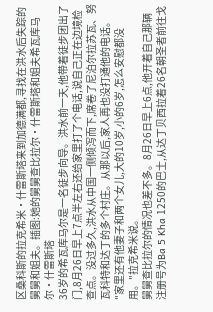区桑科斯的拉克希米·什雷斯塔来到加德满都,寻找在洪水后失踪的舅舅和姐夫。插图:她的舅舅查比拉尔·什雷斯塔和姐夫希瓦库马尔·什雷斯塔
36岁的希瓦库马尔是一名徒步向导。洪水前一天,他带着徒步团出了门,8月26日早上7点半左右还给家里打了个电话,说自己正在边境检查点。没过多久,洪水从中国一侧倾泻而下,席卷了尼泊尔拉苏瓦、努瓦科特和达丁的多个村庄。从那以后,家人再也没打通他的电话。
"家里还有他妻子和两个女儿,大的10岁,小的6岁,怎么安慰都没用。"拉克希米说。
舅舅查比拉尔的情况也差不多。8月26日早上6点,他开着自己那辆注册号为Ba 5 Kha 1250的巴士,从达丁贝西拉着26名朝圣者前往戈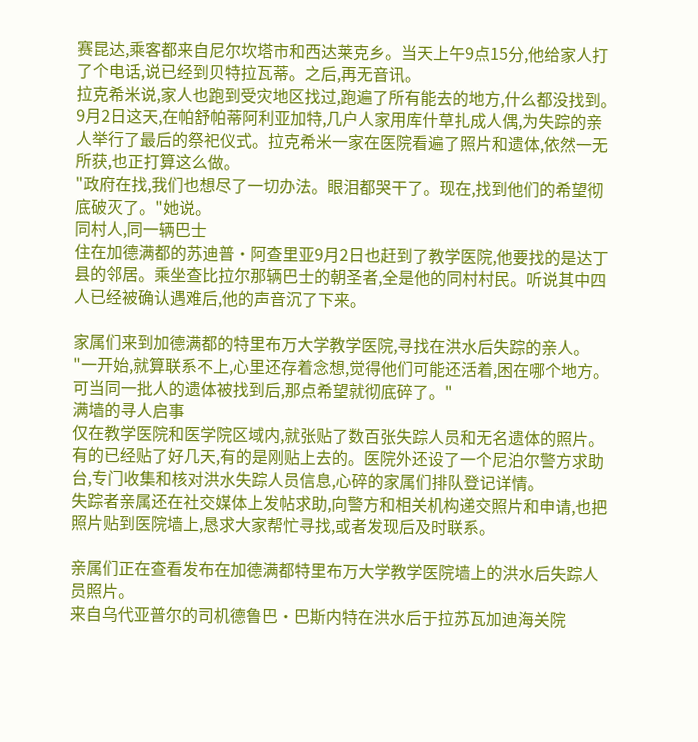赛昆达,乘客都来自尼尔坎塔市和西达莱克乡。当天上午9点15分,他给家人打了个电话,说已经到贝特拉瓦蒂。之后,再无音讯。
拉克希米说,家人也跑到受灾地区找过,跑遍了所有能去的地方,什么都没找到。9月2日这天,在帕舒帕蒂阿利亚加特,几户人家用库什草扎成人偶,为失踪的亲人举行了最后的祭祀仪式。拉克希米一家在医院看遍了照片和遗体,依然一无所获,也正打算这么做。
"政府在找,我们也想尽了一切办法。眼泪都哭干了。现在,找到他们的希望彻底破灭了。"她说。
同村人,同一辆巴士
住在加德满都的苏迪普·阿查里亚9月2日也赶到了教学医院,他要找的是达丁县的邻居。乘坐查比拉尔那辆巴士的朝圣者,全是他的同村村民。听说其中四人已经被确认遇难后,他的声音沉了下来。

家属们来到加德满都的特里布万大学教学医院,寻找在洪水后失踪的亲人。
"一开始,就算联系不上,心里还存着念想,觉得他们可能还活着,困在哪个地方。可当同一批人的遗体被找到后,那点希望就彻底碎了。"
满墙的寻人启事
仅在教学医院和医学院区域内,就张贴了数百张失踪人员和无名遗体的照片。有的已经贴了好几天,有的是刚贴上去的。医院外还设了一个尼泊尔警方求助台,专门收集和核对洪水失踪人员信息,心碎的家属们排队登记详情。
失踪者亲属还在社交媒体上发帖求助,向警方和相关机构递交照片和申请,也把照片贴到医院墙上,恳求大家帮忙寻找,或者发现后及时联系。

亲属们正在查看发布在加德满都特里布万大学教学医院墙上的洪水后失踪人员照片。
来自乌代亚普尔的司机德鲁巴·巴斯内特在洪水后于拉苏瓦加迪海关院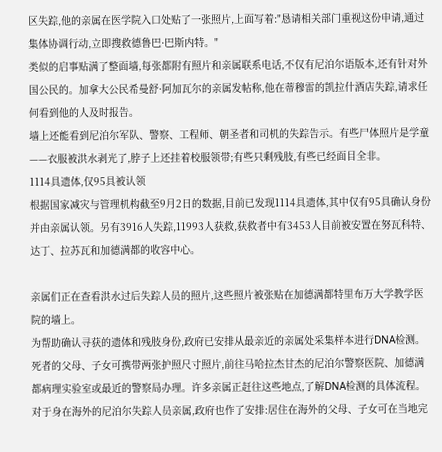区失踪,他的亲属在医学院入口处贴了一张照片,上面写着:"恳请相关部门重视这份申请,通过集体协调行动,立即搜救德鲁巴·巴斯内特。"
类似的启事贴满了整面墙,每张都附有照片和亲属联系电话,不仅有尼泊尔语版本,还有针对外国公民的。加拿大公民希曼舒·阿加瓦尔的亲属发帖称,他在蒂穆雷的凯拉什酒店失踪,请求任何看到他的人及时报告。
墙上还能看到尼泊尔军队、警察、工程师、朝圣者和司机的失踪告示。有些尸体照片是学童——衣服被洪水剥光了,脖子上还挂着校服领带;有些只剩残肢,有些已经面目全非。
1114具遗体,仅95具被认领
根据国家减灾与管理机构截至9月2日的数据,目前已发现1114具遗体,其中仅有95具确认身份并由亲属认领。另有3916人失踪,11993人获救,获救者中有3453人目前被安置在努瓦科特、达丁、拉苏瓦和加德满都的收容中心。

亲属们正在查看洪水过后失踪人员的照片,这些照片被张贴在加德满都特里布万大学教学医院的墙上。
为帮助确认寻获的遗体和残肢身份,政府已安排从最亲近的亲属处采集样本进行DNA检测。死者的父母、子女可携带两张护照尺寸照片,前往马哈拉杰甘杰的尼泊尔警察医院、加德满都病理实验室或最近的警察局办理。许多亲属正赶往这些地点,了解DNA检测的具体流程。
对于身在海外的尼泊尔失踪人员亲属,政府也作了安排:居住在海外的父母、子女可在当地完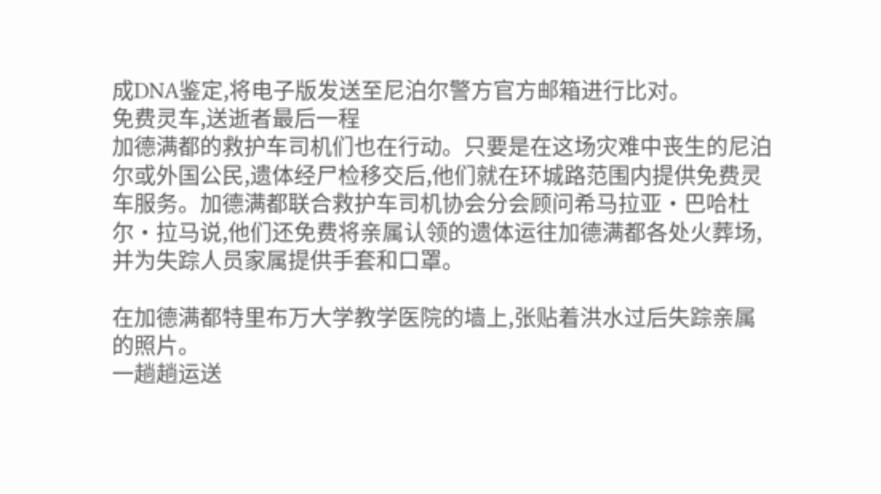成DNA鉴定,将电子版发送至尼泊尔警方官方邮箱进行比对。
免费灵车,送逝者最后一程
加德满都的救护车司机们也在行动。只要是在这场灾难中丧生的尼泊尔或外国公民,遗体经尸检移交后,他们就在环城路范围内提供免费灵车服务。加德满都联合救护车司机协会分会顾问希马拉亚·巴哈杜尔·拉马说,他们还免费将亲属认领的遗体运往加德满都各处火葬场,并为失踪人员家属提供手套和口罩。

在加德满都特里布万大学教学医院的墙上,张贴着洪水过后失踪亲属的照片。
一趟趟运送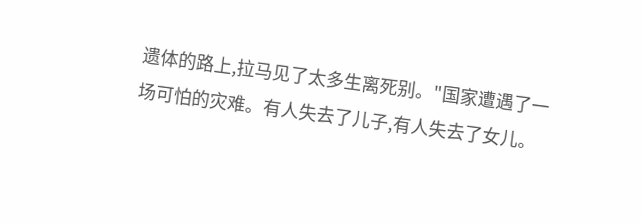遗体的路上,拉马见了太多生离死别。"国家遭遇了一场可怕的灾难。有人失去了儿子,有人失去了女儿。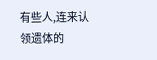有些人,连来认领遗体的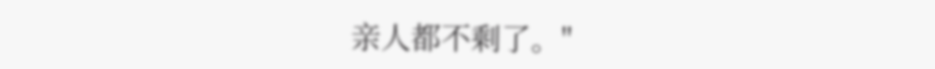亲人都不剩了。"